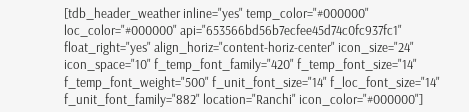[tdb_header_weather inline="yes" temp_color="#000000" loc_color="#000000" api="653566bd56b7ecfee45d74c0fc937fc1" float_right="yes" align_horiz="content-horiz-center" icon_size="24" icon_space="10" f_temp_font_family="420" f_temp_font_size="14" f_temp_font_weight="500" f_unit_font_size="14" f_loc_font_size="14" f_unit_font_family="882" location="Ranchi" icon_color="#000000"]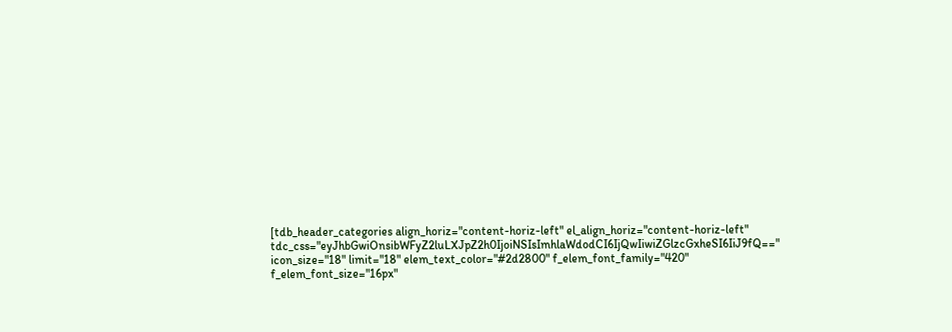[tdb_header_categories align_horiz="content-horiz-left" el_align_horiz="content-horiz-left" tdc_css="eyJhbGwiOnsibWFyZ2luLXJpZ2h0IjoiNSIsImhlaWdodCI6IjQwIiwiZGlzcGxheSI6IiJ9fQ==" icon_size="18" limit="18" elem_text_color="#2d2800" f_elem_font_family="420" f_elem_font_size="16px"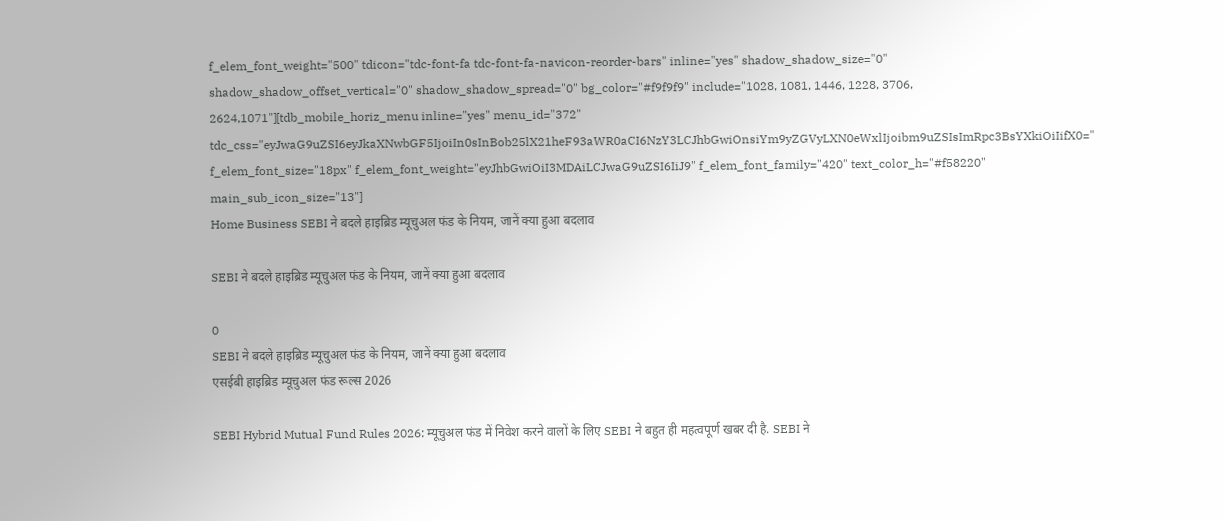f_elem_font_weight="500" tdicon="tdc-font-fa tdc-font-fa-navicon-reorder-bars" inline="yes" shadow_shadow_size="0" shadow_shadow_offset_vertical="0" shadow_shadow_spread="0" bg_color="#f9f9f9" include="1028, 1081, 1446, 1228, 3706, 2624,1071"][tdb_mobile_horiz_menu inline="yes" menu_id="372" tdc_css="eyJwaG9uZSI6eyJkaXNwbGF5IjoiIn0sInBob25lX21heF93aWR0aCI6NzY3LCJhbGwiOnsiYm9yZGVyLXN0eWxlIjoibm9uZSIsImRpc3BsYXkiOiIifX0=" f_elem_font_size="18px" f_elem_font_weight="eyJhbGwiOiI3MDAiLCJwaG9uZSI6IiJ9" f_elem_font_family="420" text_color_h="#f58220" main_sub_icon_size="13"]
Home Business SEBI ने बदले हाइब्रिड म्यूचुअल फंड के नियम, जानें क्या हुआ बदलाव

SEBI ने बदले हाइब्रिड म्यूचुअल फंड के नियम, जानें क्या हुआ बदलाव

0
SEBI ने बदले हाइब्रिड म्यूचुअल फंड के नियम, जानें क्या हुआ बदलाव
एसईबी हाइब्रिड म्यूचुअल फंड रूल्स 2026

SEBI Hybrid Mutual Fund Rules 2026: म्यूचुअल फंड में निवेश करने वालों के लिए SEBI ने बहुत ही महत्वपूर्ण खबर दी है. SEBI ने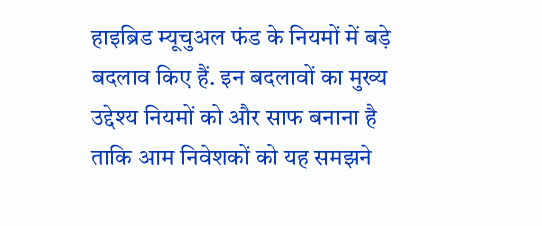हाइब्रिड म्यूचुअल फंड के नियमों में बड़े बदलाव किए हैं. इन बदलावों का मुख्य उद्देश्य नियमों को और साफ बनाना है ताकि आम निवेशकों को यह समझने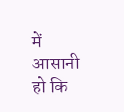में आसानी हो कि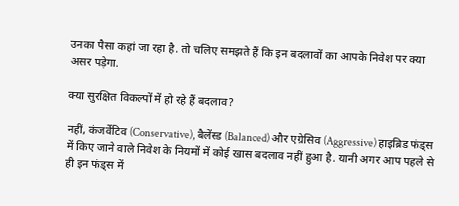उनका पैसा कहां जा रहा है. तो चलिए समझते हैं कि इन बदलावों का आपके निवेश पर क्या असर पड़ेगा.

क्या सुरक्षित विकल्पों में हो रहे हैं बदलाव?

नहीं, कंजर्वेटिव (Conservative), बैलेंस्ड (Balanced) और एग्रेसिव (Aggressive) हाइब्रिड फंड्स में किए जाने वाले निवेश के नियमों में कोई खास बदलाव नहीं हुआ है. यानी अगर आप पहले से ही इन फंड्स में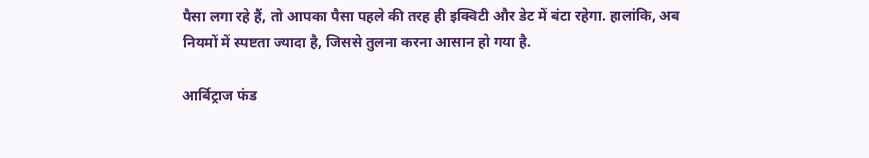पैसा लगा रहे हैं, तो आपका पैसा पहले की तरह ही इक्विटी और डेट में बंटा रहेगा. हालांकि, अब नियमों में स्पष्टता ज्यादा है, जिससे तुलना करना आसान हो गया है.

आर्बिट्राज फंड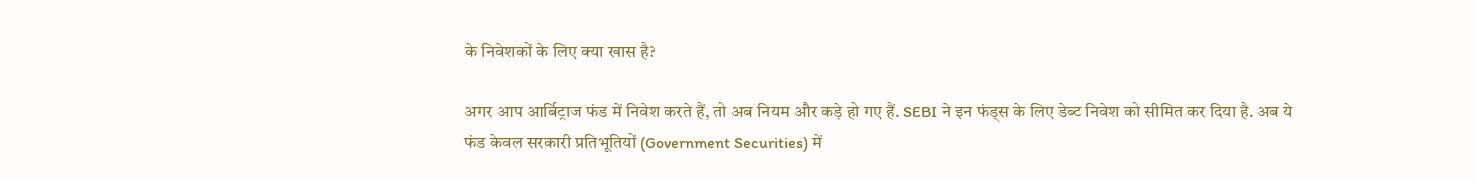के निवेशकों के लिए क्या खास है?

अगर आप आर्बिट्राज फंड में निवेश करते हैं, तो अब नियम और कड़े हो गए हैं. SEBI ने इन फंड्स के लिए डेब्ट निवेश को सीमित कर दिया है. अब ये फंड केवल सरकारी प्रतिभूतियों (Government Securities) में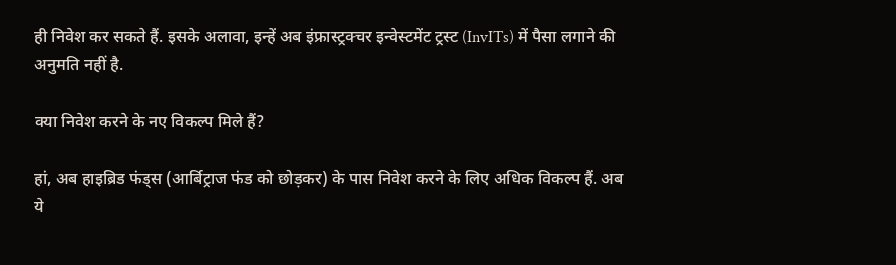ही निवेश कर सकते हैं. इसके अलावा, इन्हें अब इंफ्रास्ट्रक्चर इन्वेस्टमेंट ट्रस्ट (InvITs) में पैसा लगाने की अनुमति नहीं है.

क्या निवेश करने के नए विकल्प मिले हैं?

हां, अब हाइब्रिड फंड्स (आर्बिट्राज फंड को छोड़कर) के पास निवेश करने के लिए अधिक विकल्प हैं. अब ये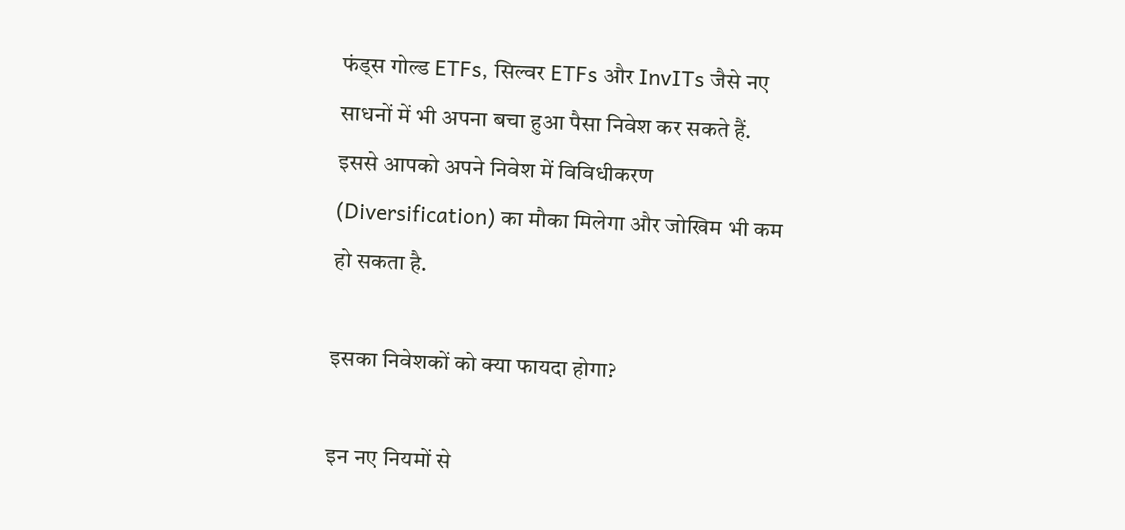फंड्स गोल्ड ETFs, सिल्वर ETFs और InvITs जैसे नए साधनों में भी अपना बचा हुआ पैसा निवेश कर सकते हैं. इससे आपको अपने निवेश में विविधीकरण (Diversification) का मौका मिलेगा और जोखिम भी कम हो सकता है.

इसका निवेशकों को क्या फायदा होगा?

इन नए नियमों से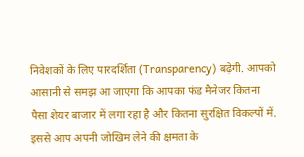निवेशकों के लिए पारदर्शिता (Transparency) बढ़ेगी. आपको आसानी से समझ आ जाएगा कि आपका फंड मैनेजर कितना पैसा शेयर बाजार में लगा रहा है और कितना सुरक्षित विकल्पों में. इससे आप अपनी जोखिम लेने की क्षमता के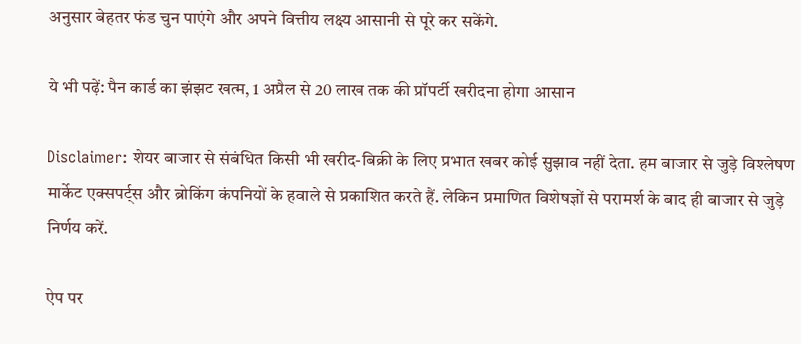अनुसार बेहतर फंड चुन पाएंगे और अपने वित्तीय लक्ष्य आसानी से पूरे कर सकेंगे.

ये भी पढ़ें: पैन कार्ड का झंझट खत्म, 1 अप्रैल से 20 लाख तक की प्रॉपर्टी खरीदना होगा आसान

Disclaimer: शेयर बाजार से संबंधित किसी भी खरीद-बिक्री के लिए प्रभात खबर कोई सुझाव नहीं देता. हम बाजार से जुड़े विश्लेषण मार्केट एक्सपर्ट्स और ब्रोकिंग कंपनियों के हवाले से प्रकाशित करते हैं. लेकिन प्रमाणित विशेषज्ञों से परामर्श के बाद ही बाजार से जुड़े निर्णय करें.

ऐप पर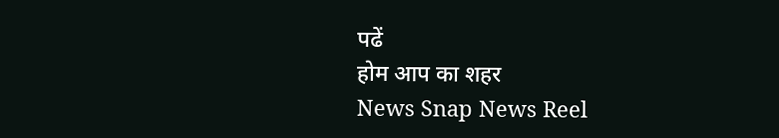पढें
होम आप का शहर
News Snap News Reel